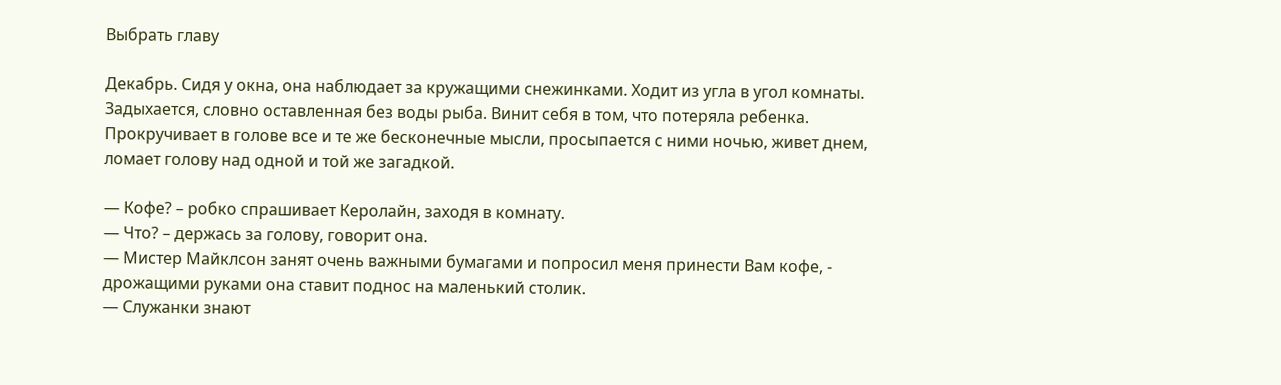Выбрать главу

Декабрь. Сидя у окна, она наблюдает за кружащими снежинками. Ходит из угла в угол комнаты. Задыхается, словно оставленная без воды рыба. Винит себя в том, что потеряла ребенка. Прокручивает в голове все и те же бесконечные мысли, просыпается с ними ночью, живет днем, ломает голову над одной и той же загадкой.

— Кофе? – робко спрашивает Керолайн, заходя в комнату.
— Что? – держась за голову, говорит она.
— Мистер Майклсон занят очень важными бумагами и попросил меня принести Вам кофе, - дрожащими руками она ставит поднос на маленький столик.
— Служанки знают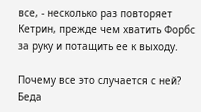все, - несколько раз повторяет Кетрин, прежде чем хватить Форбс за руку и потащить ее к выходу.

Почему все это случается с ней? Беда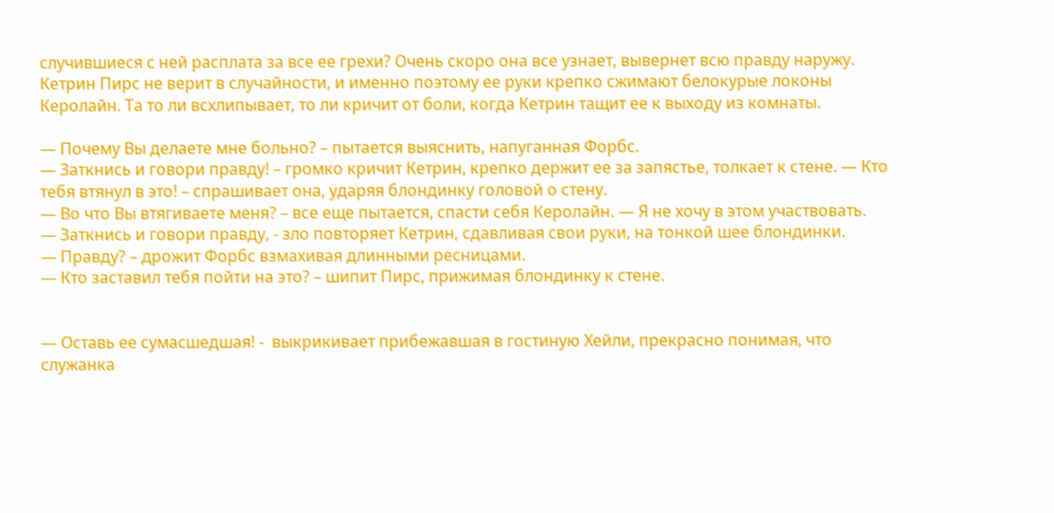случившиеся с ней расплата за все ее грехи? Очень скоро она все узнает, вывернет всю правду наружу. Кетрин Пирс не верит в случайности, и именно поэтому ее руки крепко сжимают белокурые локоны Керолайн. Та то ли всхлипывает, то ли кричит от боли, когда Кетрин тащит ее к выходу из комнаты.

— Почему Вы делаете мне больно? – пытается выяснить, напуганная Форбс.
— Заткнись и говори правду! – громко кричит Кетрин, крепко держит ее за запястье, толкает к стене. — Кто тебя втянул в это! – спрашивает она, ударяя блондинку головой о стену.
— Во что Вы втягиваете меня? – все еще пытается, спасти себя Керолайн. — Я не хочу в этом участвовать.
— Заткнись и говори правду, - зло повторяет Кетрин, сдавливая свои руки, на тонкой шее блондинки.
— Правду? – дрожит Форбс взмахивая длинными ресницами.
— Кто заставил тебя пойти на это? – шипит Пирс, прижимая блондинку к стене.


— Оставь ее сумасшедшая! -  выкрикивает прибежавшая в гостиную Хейли, прекрасно понимая, что служанка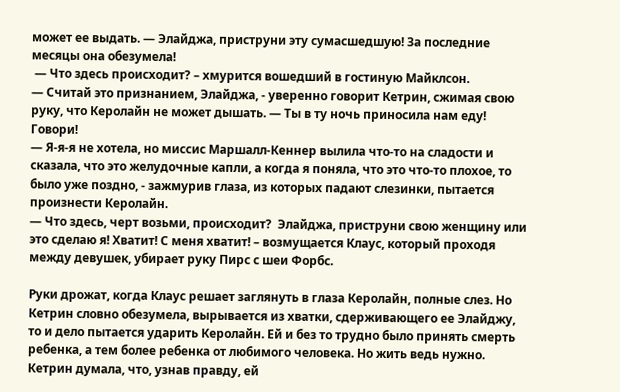может ее выдать. — Элайджа, приструни эту сумасшедшую! За последние месяцы она обезумела!
 — Что здесь происходит? – хмурится вошедший в гостиную Майклсон.
— Считай это признанием, Элайджа, - уверенно говорит Кетрин, сжимая свою руку, что Керолайн не может дышать. — Ты в ту ночь приносила нам еду! Говори!
— Я-я-я не хотела, но миссис Маршалл-Кеннер вылила что-то на сладости и сказала, что это желудочные капли, а когда я поняла, что это что-то плохое, то было уже поздно, - зажмурив глаза, из которых падают слезинки, пытается произнести Керолайн.
— Что здесь, черт возьми, происходит?  Элайджа, приструни свою женщину или это сделаю я! Хватит! С меня хватит! – возмущается Клаус, который проходя между девушек, убирает руку Пирс с шеи Форбс.

Руки дрожат, когда Клаус решает заглянуть в глаза Керолайн, полные слез. Но
Кетрин словно обезумела, вырывается из хватки, сдерживающего ее Элайджу, то и дело пытается ударить Керолайн. Ей и без то трудно было принять смерть ребенка, а тем более ребенка от любимого человека. Но жить ведь нужно. Кетрин думала, что, узнав правду, ей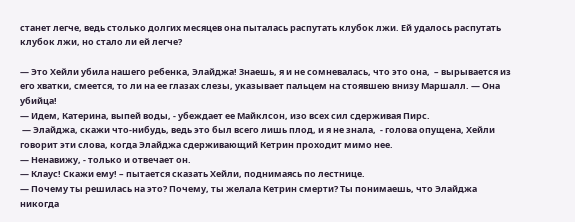станет легче, ведь столько долгих месяцев она пыталась распутать клубок лжи. Ей удалось распутать клубок лжи, но стало ли ей легче?

— Это Хейли убила нашего ребенка, Элайджа! Знаешь, я и не сомневалась, что это она,  – вырывается из его хватки, смеется, то ли на ее глазах слезы, указывает пальцем на стоявшею внизу Маршалл. — Она убийца!
— Идем, Катерина, выпей воды, - убеждает ее Майклсон, изо всех сил сдерживая Пирс.
 — Элайджа, скажи что-нибудь, ведь это был всего лишь плод, и я не знала,  - голова опущена, Хейли говорит эти слова, когда Элайджа сдерживающий Кетрин проходит мимо нее.
— Ненавижу, - только и отвечает он.
— Клаус! Скажи ему! – пытается сказать Хейли, поднимаясь по лестнице.
— Почему ты решилась на это? Почему, ты желала Кетрин смерти? Ты понимаешь, что Элайджа никогда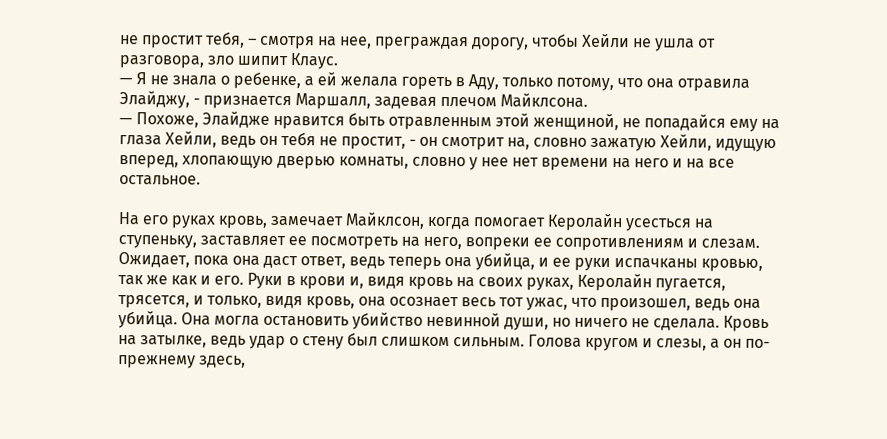не простит тебя, – смотря на нее, преграждая дорогу, чтобы Хейли не ушла от разговора, зло шипит Клаус.
— Я не знала о ребенке, а ей желала гореть в Аду, только потому, что она отравила Элайджу, - признается Маршалл, задевая плечом Майклсона.
— Похоже, Элайдже нравится быть отравленным этой женщиной, не попадайся ему на глаза Хейли, ведь он тебя не простит, - он смотрит на, словно зажатую Хейли, идущую вперед, хлопающую дверью комнаты, словно у нее нет времени на него и на все остальное.

На его руках кровь, замечает Майклсон, когда помогает Керолайн усесться на ступеньку, заставляет ее посмотреть на него, вопреки ее сопротивлениям и слезам. Ожидает, пока она даст ответ, ведь теперь она убийца, и ее руки испачканы кровью, так же как и его. Руки в крови и, видя кровь на своих руках, Керолайн пугается, трясется, и только, видя кровь, она осознает весь тот ужас, что произошел, ведь она убийца. Она могла остановить убийство невинной души, но ничего не сделала. Кровь на затылке, ведь удар о стену был слишком сильным. Голова кругом и слезы, а он по-прежнему здесь,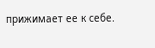прижимает ее к себе.